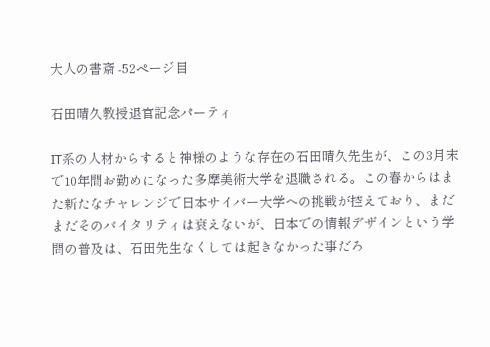大人の書斎 -52ページ目

石田晴久教授退官記念パーティ

IT系の人材からすると神様のような存在の石田晴久先生が、この3月末で10年間お勤めになった多摩美術大学を退職される。この春からはまた新たなチャレンジで日本サイバー大学への挑戦が控えており、まだまだそのバイタリティは衰えないが、日本での情報デザインという学問の普及は、石田先生なくしては起きなかった事だろ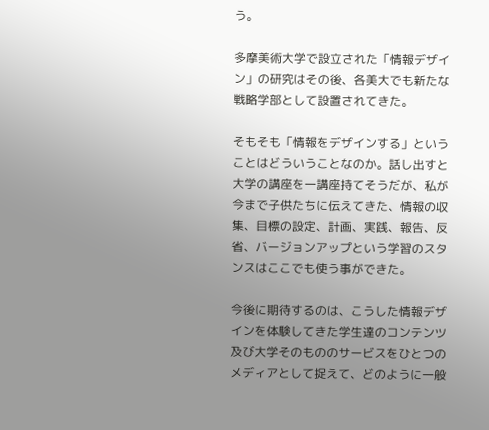う。

多摩美術大学で設立された「情報デザイン」の研究はその後、各美大でも新たな戦略学部として設置されてきた。

そもそも「情報をデザインする」ということはどういうことなのか。話し出すと大学の講座を一講座持てそうだが、私が今まで子供たちに伝えてきた、情報の収集、目標の設定、計画、実践、報告、反省、バージョンアップという学習のスタンスはここでも使う事ができた。

今後に期待するのは、こうした情報デザインを体験してきた学生達のコンテンツ及び大学そのもののサービスをひとつのメディアとして捉えて、どのように一般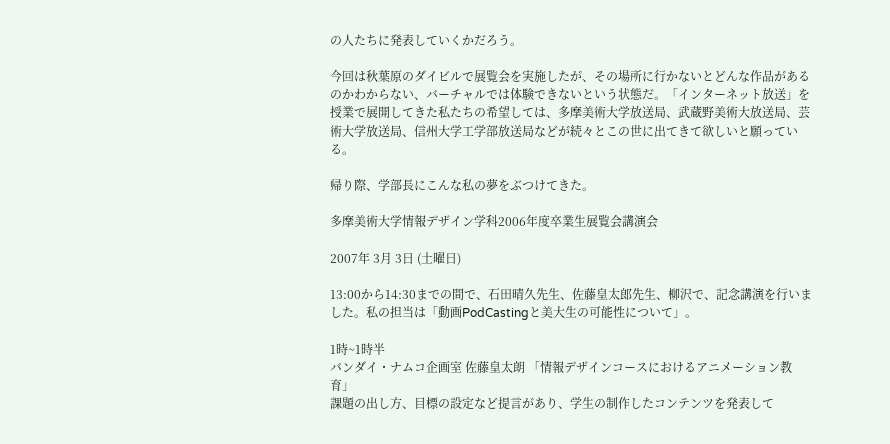の人たちに発表していくかだろう。

今回は秋葉原のダイビルで展覧会を実施したが、その場所に行かないとどんな作品があるのかわからない、バーチャルでは体験できないという状態だ。「インターネット放送」を授業で展開してきた私たちの希望しては、多摩美術大学放送局、武蔵野美術大放送局、芸術大学放送局、信州大学工学部放送局などが続々とこの世に出てきて欲しいと願っている。

帰り際、学部長にこんな私の夢をぶつけてきた。

多摩美術大学情報デザイン学科2006年度卒業生展覧会講演会

2007年 3月 3日 (土曜日)

13:00から14:30までの間で、石田晴久先生、佐藤皇太郎先生、柳沢で、記念講演を行いました。私の担当は「動画PodCastingと美大生の可能性について」。

1時~1時半
バンダイ・ナムコ企画室 佐藤皇太朗 「情報デザインコースにおけるアニメーション教育」
課題の出し方、目標の設定など提言があり、学生の制作したコンテンツを発表して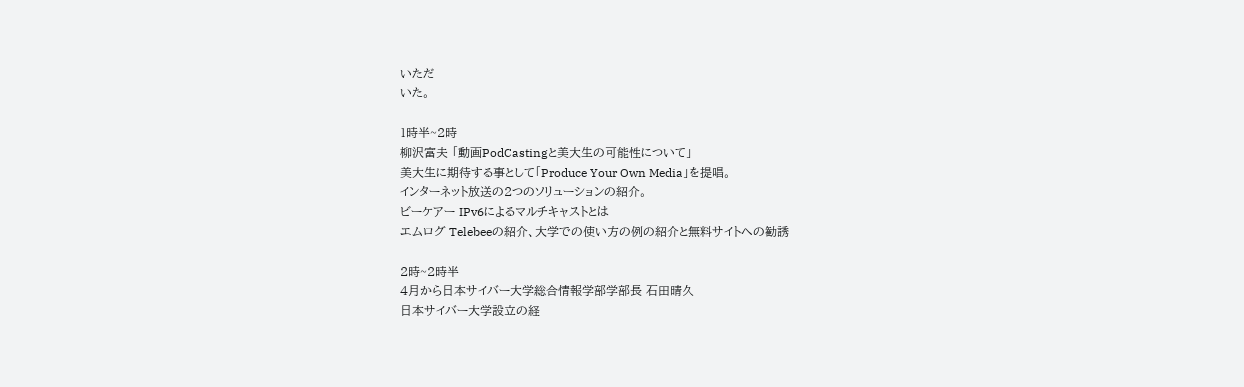いただ
いた。

1時半~2時
柳沢富夫 「動画PodCastingと美大生の可能性について」
美大生に期待する事として「Produce Your Own Media」を提唱。
インターネット放送の2つのソリューションの紹介。
ビーケアー IPv6によるマルチキャストとは
エムログ Telebeeの紹介、大学での使い方の例の紹介と無料サイトへの勧誘

2時~2時半
4月から日本サイバー大学総合情報学部学部長 石田晴久
日本サイバー大学設立の経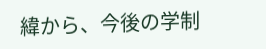緯から、今後の学制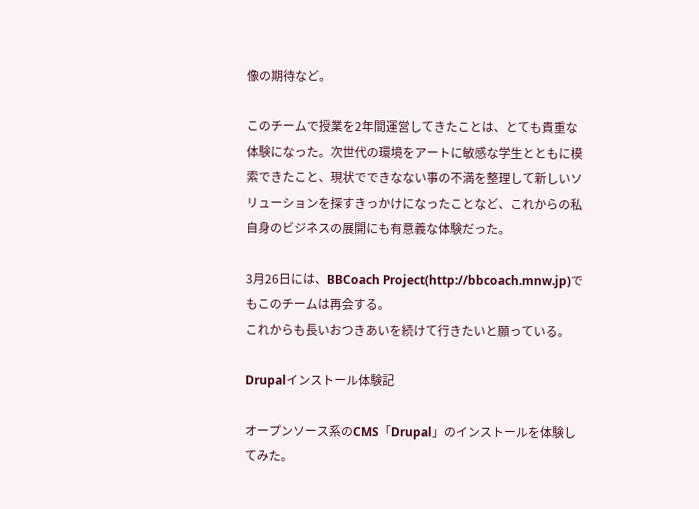像の期待など。

このチームで授業を2年間運営してきたことは、とても貴重な体験になった。次世代の環境をアートに敏感な学生とともに模索できたこと、現状でできなない事の不満を整理して新しいソリューションを探すきっかけになったことなど、これからの私自身のビジネスの展開にも有意義な体験だった。

3月26日には、BBCoach Project(http://bbcoach.mnw.jp)でもこのチームは再会する。
これからも長いおつきあいを続けて行きたいと願っている。

Drupalインストール体験記

オープンソース系のCMS「Drupal」のインストールを体験してみた。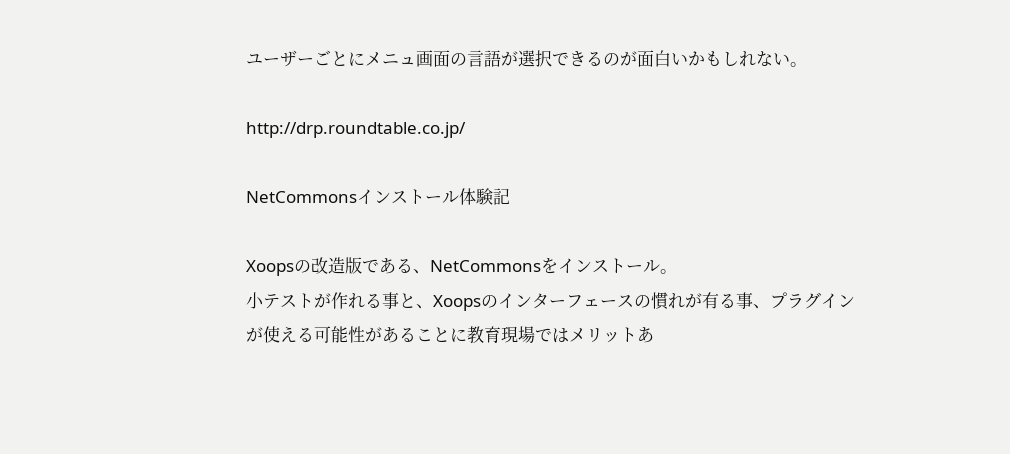ユーザーごとにメニュ画面の言語が選択できるのが面白いかもしれない。

http://drp.roundtable.co.jp/

NetCommonsインストール体験記

Xoopsの改造版である、NetCommonsをインストール。
小テストが作れる事と、Xoopsのインターフェースの慣れが有る事、プラグインが使える可能性があることに教育現場ではメリットあ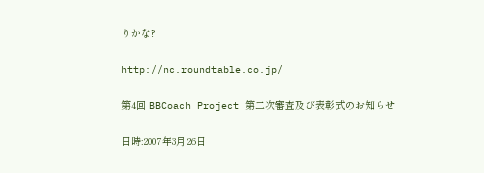りかな?

http://nc.roundtable.co.jp/

第4回 BBCoach Project 第二次審査及び表彰式のお知らせ

日時:2007年3月26日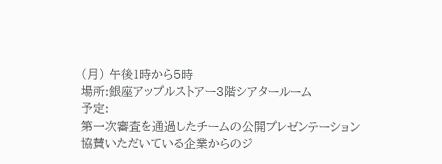(月) 午後1時から5時
場所:銀座アップルストアー3階シアタールーム
予定:
第一次審査を通過したチームの公開プレゼンテーション
協賛いただいている企業からのジ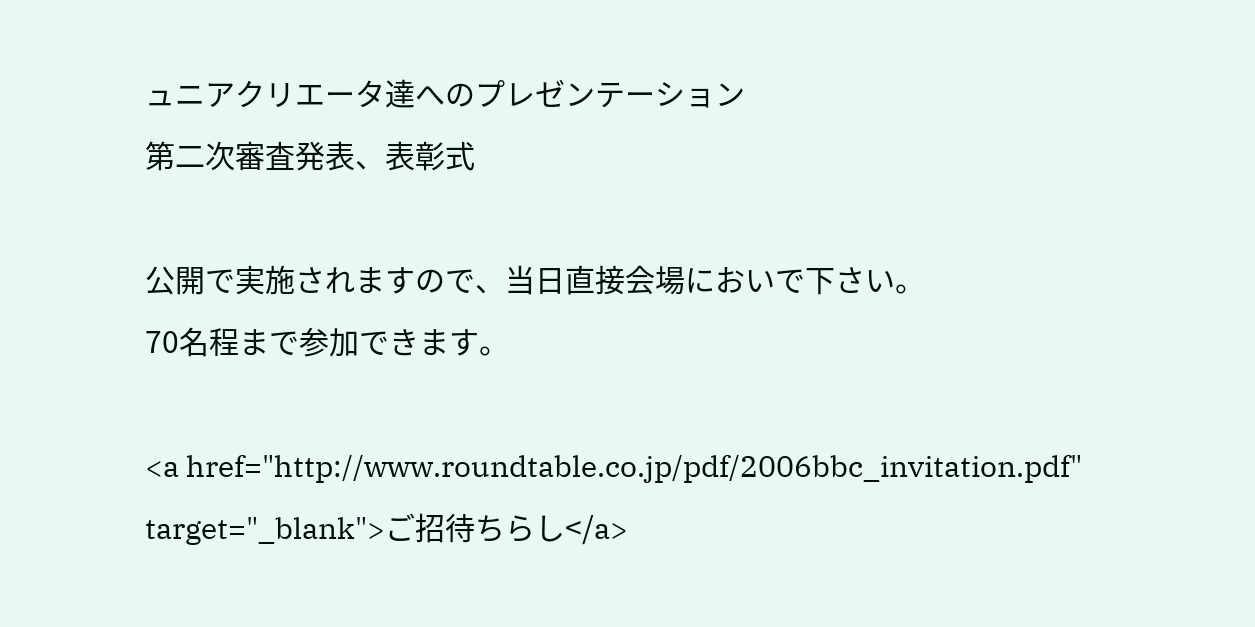ュニアクリエータ達へのプレゼンテーション
第二次審査発表、表彰式

公開で実施されますので、当日直接会場においで下さい。
70名程まで参加できます。

<a href="http://www.roundtable.co.jp/pdf/2006bbc_invitation.pdf" target="_blank">ご招待ちらし</a>